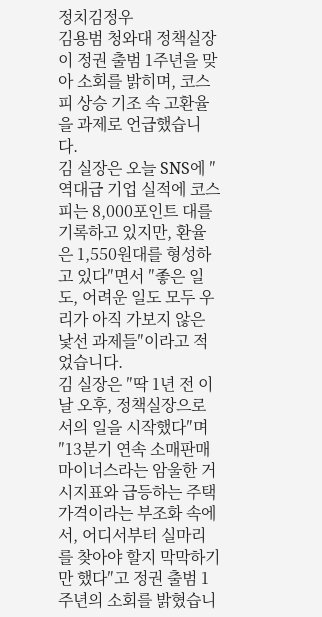정치김정우
김용범 청와대 정책실장이 정권 출범 1주년을 맞아 소회를 밝히며, 코스피 상승 기조 속 고환율을 과제로 언급했습니다.
김 실장은 오늘 SNS에 ″역대급 기업 실적에 코스피는 8,000포인트 대를 기록하고 있지만, 환율은 1,550원대를 형성하고 있다″면서 ″좋은 일도, 어려운 일도 모두 우리가 아직 가보지 않은 낯선 과제들″이라고 적었습니다.
김 실장은 ″딱 1년 전 이날 오후, 정책실장으로서의 일을 시작했다″며 ″13분기 연속 소매판매 마이너스라는 암울한 거시지표와 급등하는 주택 가격이라는 부조화 속에서, 어디서부터 실마리를 찾아야 할지 막막하기만 했다″고 정권 출범 1주년의 소회를 밝혔습니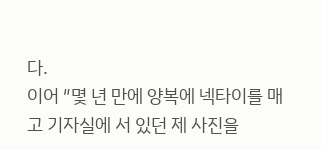다.
이어 ″몇 년 만에 양복에 넥타이를 매고 기자실에 서 있던 제 사진을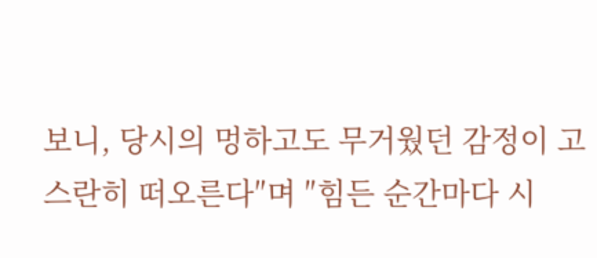보니, 당시의 멍하고도 무거웠던 감정이 고스란히 떠오른다″며 ″힘든 순간마다 시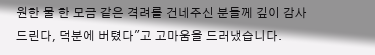원한 물 한 모금 같은 격려를 건네주신 분들께 깊이 감사드린다, 덕분에 버텼다″고 고마움을 드러냈습니다.